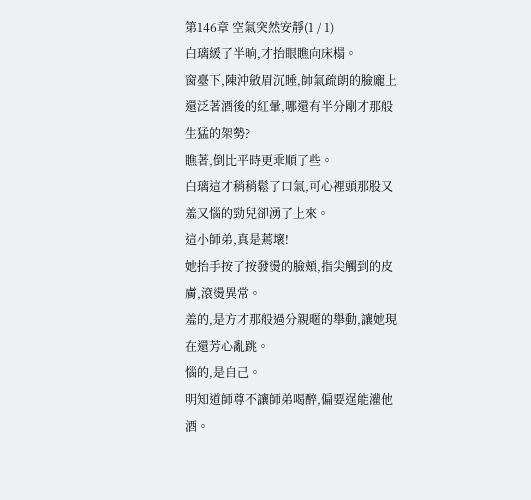第146章 空氣突然安靜(1 / 1)
白璃緩了半晌,才抬眼瞧向床榻。
窗臺下,陳沖斂眉沉睡,帥氣疏朗的臉龐上還泛著酒後的紅暈,哪還有半分剛才那般生猛的架勢?
瞧著,倒比平時更乖順了些。
白璃這才稍稍鬆了口氣,可心裡頭那股又羞又惱的勁兒卻湧了上來。
這小師弟,真是蔫壞!
她抬手按了按發燙的臉頰,指尖觸到的皮膚,滾燙異常。
羞的,是方才那般過分親暱的舉動,讓她現在還芳心亂跳。
惱的,是自己。
明知道師尊不讓師弟喝醉,偏要逞能灌他酒。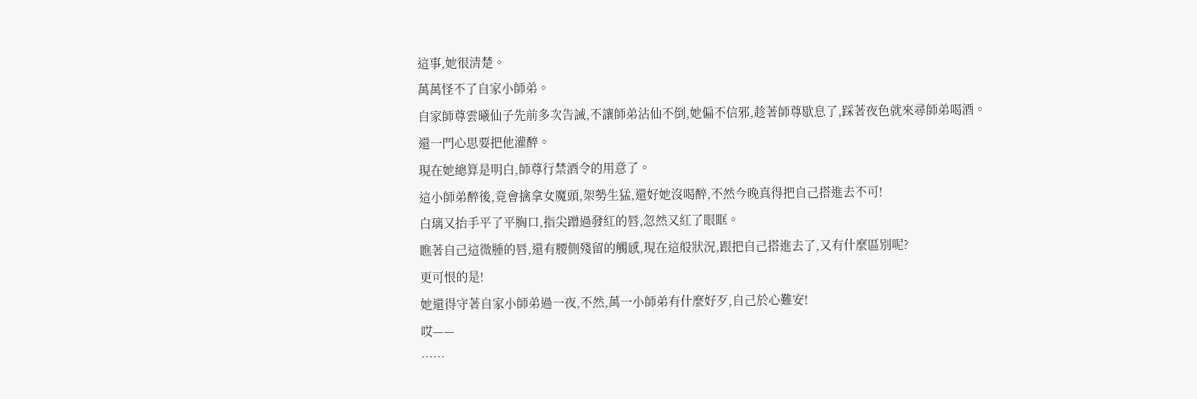這事,她很清楚。
萬萬怪不了自家小師弟。
自家師尊雲曦仙子先前多次告誡,不讓師弟沾仙不倒,她偏不信邪,趁著師尊歇息了,踩著夜色就來尋師弟喝酒。
還一門心思要把他灌醉。
現在她總算是明白,師尊行禁酒令的用意了。
這小師弟醉後,竟會擒拿女魔頭,架勢生猛,還好她沒喝醉,不然今晚真得把自己搭進去不可!
白璃又抬手平了平胸口,指尖蹭過發紅的唇,忽然又紅了眼眶。
瞧著自己這微腫的唇,還有腰側殘留的觸感,現在這般狀況,跟把自己搭進去了,又有什麼區別呢?
更可恨的是!
她還得守著自家小師弟過一夜,不然,萬一小師弟有什麼好歹,自己於心難安!
哎——
……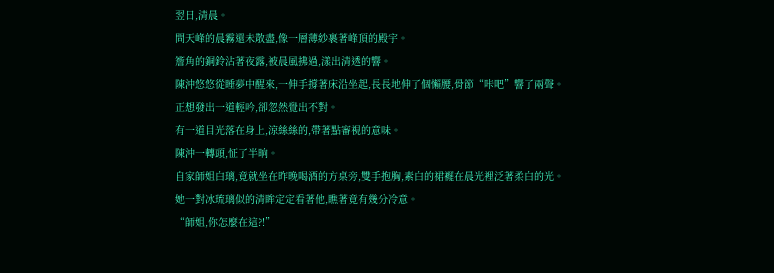翌日,清晨。
問天峰的晨霧還未散盡,像一層薄紗裹著峰頂的殿宇。
簷角的銅鈴沾著夜露,被晨風拂過,漾出清透的響。
陳沖悠悠從睡夢中醒來,一伸手撐著床沿坐起,長長地伸了個懶腰,骨節“咔吧”響了兩聲。
正想發出一道輕吟,卻忽然覺出不對。
有一道目光落在身上,涼絲絲的,帶著點審視的意味。
陳沖一轉頭,怔了半晌。
自家師姐白璃,竟就坐在昨晚喝酒的方桌旁,雙手抱胸,素白的裙襬在晨光裡泛著柔白的光。
她一對冰琉璃似的清眸定定看著他,瞧著竟有幾分冷意。
“師姐,你怎麼在這?!”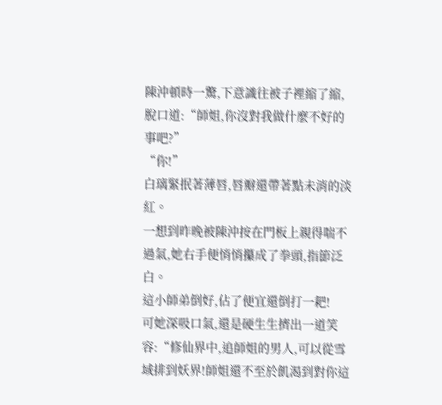陳沖頓時一驚,下意識往被子裡縮了縮,脫口道:“師姐,你沒對我做什麼不好的事吧?”
“你!”
白璃緊抿著薄唇,唇瓣還帶著點未消的淡紅。
一想到昨晚被陳沖按在門板上親得喘不過氣,她右手便悄悄攥成了拳頭,指節泛白。
這小師弟倒好,佔了便宜還倒打一耙!
可她深吸口氣,還是硬生生擠出一道笑容:“修仙界中,追師姐的男人,可以從雪域排到妖界!師姐還不至於飢渴到對你這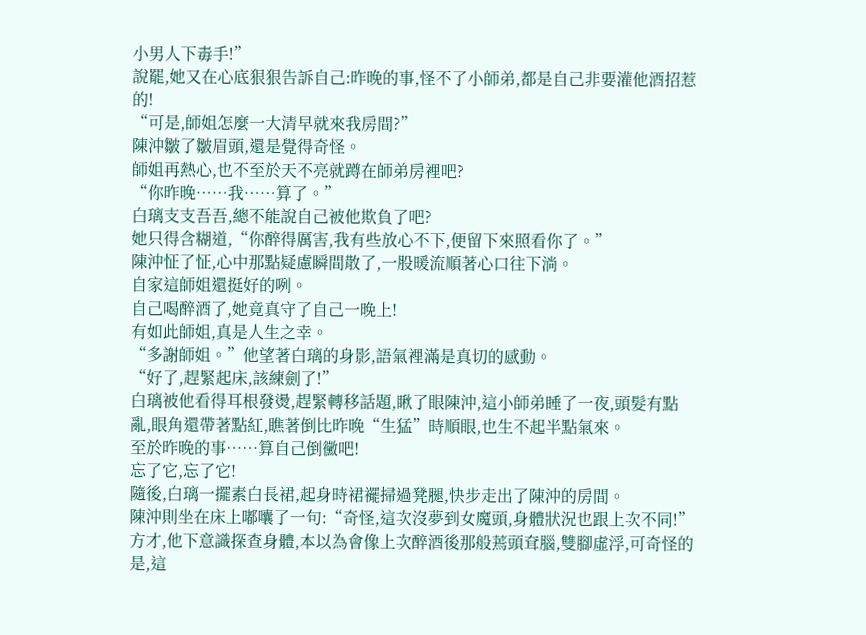小男人下毒手!”
說罷,她又在心底狠狠告訴自己:昨晚的事,怪不了小師弟,都是自己非要灌他酒招惹的!
“可是,師姐怎麼一大清早就來我房間?”
陳沖皺了皺眉頭,還是覺得奇怪。
師姐再熱心,也不至於天不亮就蹲在師弟房裡吧?
“你昨晚……我……算了。”
白璃支支吾吾,總不能說自己被他欺負了吧?
她只得含糊道,“你醉得厲害,我有些放心不下,便留下來照看你了。”
陳沖怔了怔,心中那點疑慮瞬間散了,一股暖流順著心口往下淌。
自家這師姐還挺好的咧。
自己喝醉酒了,她竟真守了自己一晚上!
有如此師姐,真是人生之幸。
“多謝師姐。”他望著白璃的身影,語氣裡滿是真切的感動。
“好了,趕緊起床,該練劍了!”
白璃被他看得耳根發燙,趕緊轉移話題,瞅了眼陳沖,這小師弟睡了一夜,頭髮有點亂,眼角還帶著點紅,瞧著倒比昨晚“生猛”時順眼,也生不起半點氣來。
至於昨晚的事……算自己倒黴吧!
忘了它,忘了它!
隨後,白璃一擺素白長裙,起身時裙襬掃過凳腿,快步走出了陳沖的房間。
陳沖則坐在床上嘟囔了一句:“奇怪,這次沒夢到女魔頭,身體狀況也跟上次不同!”
方才,他下意識探查身體,本以為會像上次醉酒後那般蔫頭耷腦,雙腳虛浮,可奇怪的是,這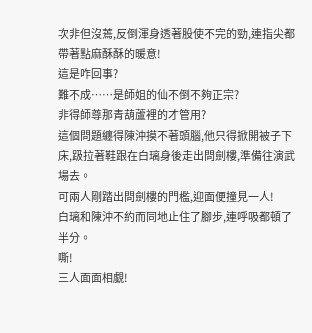次非但沒蔫,反倒渾身透著股使不完的勁,連指尖都帶著點麻酥酥的暖意!
這是咋回事?
難不成……是師姐的仙不倒不夠正宗?
非得師尊那青葫蘆裡的才管用?
這個問題纏得陳沖摸不著頭腦,他只得掀開被子下床,趿拉著鞋跟在白璃身後走出問劍樓,準備往演武場去。
可兩人剛踏出問劍樓的門檻,迎面便撞見一人!
白璃和陳沖不約而同地止住了腳步,連呼吸都頓了半分。
嘶!
三人面面相覷!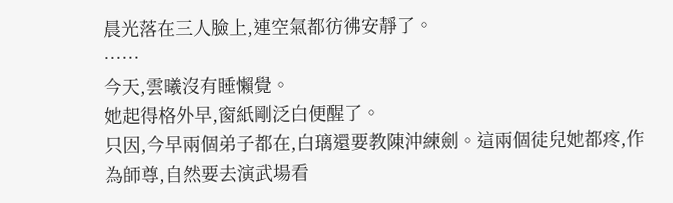晨光落在三人臉上,連空氣都彷彿安靜了。
……
今天,雲曦沒有睡懶覺。
她起得格外早,窗紙剛泛白便醒了。
只因,今早兩個弟子都在,白璃還要教陳沖練劍。這兩個徒兒她都疼,作為師尊,自然要去演武場看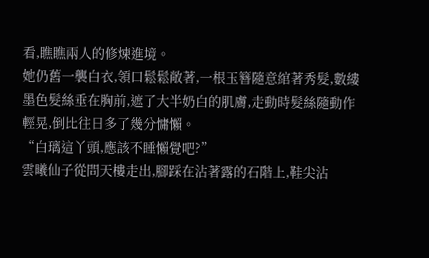看,瞧瞧兩人的修煉進境。
她仍舊一襲白衣,領口鬆鬆敞著,一根玉簪隨意綰著秀髮,數縷墨色髮絲垂在胸前,遮了大半奶白的肌膚,走動時髮絲隨動作輕晃,倒比往日多了幾分慵懶。
“白璃這丫頭,應該不睡懶覺吧?”
雲曦仙子從問天樓走出,腳踩在沾著露的石階上,鞋尖沾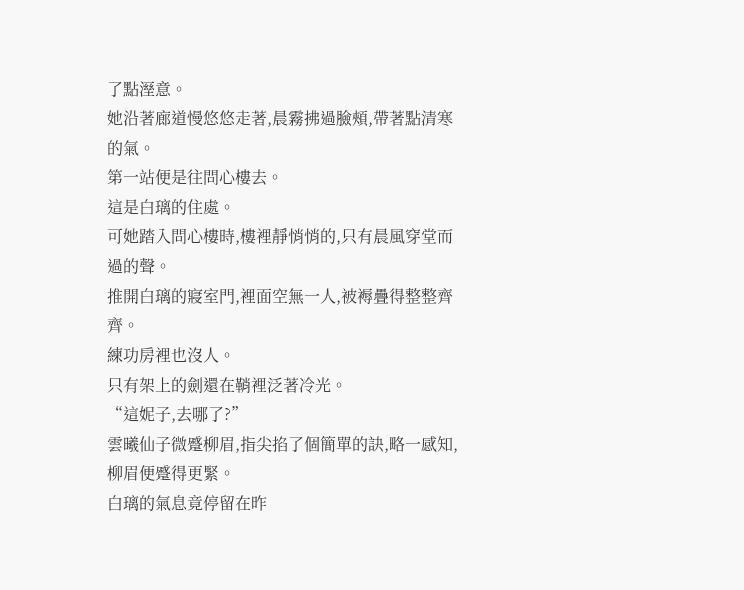了點溼意。
她沿著廊道慢悠悠走著,晨霧拂過臉頰,帶著點清寒的氣。
第一站便是往問心樓去。
這是白璃的住處。
可她踏入問心樓時,樓裡靜悄悄的,只有晨風穿堂而過的聲。
推開白璃的寢室門,裡面空無一人,被褥疊得整整齊齊。
練功房裡也沒人。
只有架上的劍還在鞘裡泛著冷光。
“這妮子,去哪了?”
雲曦仙子微蹙柳眉,指尖掐了個簡單的訣,略一感知,柳眉便蹙得更緊。
白璃的氣息竟停留在昨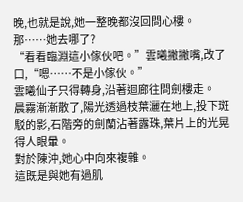晚,也就是說,她一整晚都沒回問心樓。
那……她去哪了?
“看看臨淵這小傢伙吧。”雲曦撇撇嘴,改了口,“嗯……不是小傢伙。”
雲曦仙子只得轉身,沿著迴廊往問劍樓走。
晨霧漸漸散了,陽光透過枝葉灑在地上,投下斑駁的影,石階旁的劍蘭沾著露珠,葉片上的光晃得人眼暈。
對於陳沖,她心中向來複雜。
這既是與她有過肌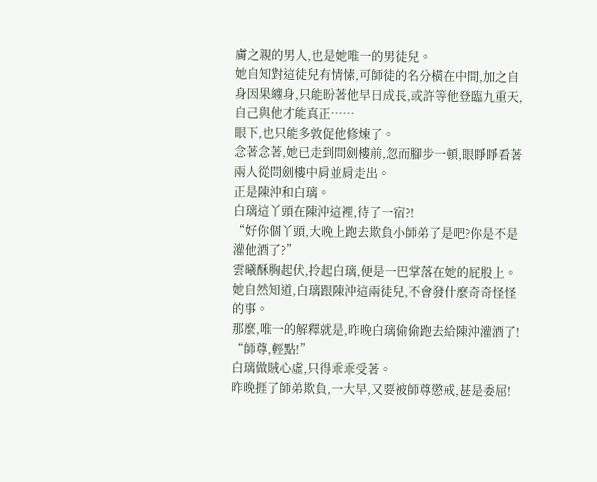膚之親的男人,也是她唯一的男徒兒。
她自知對這徒兒有情愫,可師徒的名分橫在中間,加之自身因果纏身,只能盼著他早日成長,或許等他登臨九重天,自己與他才能真正……
眼下,也只能多敦促他修煉了。
念著念著,她已走到問劍樓前,忽而腳步一頓,眼睜睜看著兩人從問劍樓中肩並肩走出。
正是陳沖和白璃。
白璃這丫頭在陳沖這裡,待了一宿?!
“好你個丫頭,大晚上跑去欺負小師弟了是吧?你是不是灌他酒了?”
雲曦酥胸起伏,拎起白璃,便是一巴掌落在她的屁股上。
她自然知道,白璃跟陳沖這兩徒兒,不會發什麼奇奇怪怪的事。
那麼,唯一的解釋就是,昨晚白璃偷偷跑去給陳沖灌酒了!
“師尊,輕點!”
白璃做賊心虛,只得乖乖受著。
昨晚捱了師弟欺負,一大早,又要被師尊懲戒,甚是委屈!